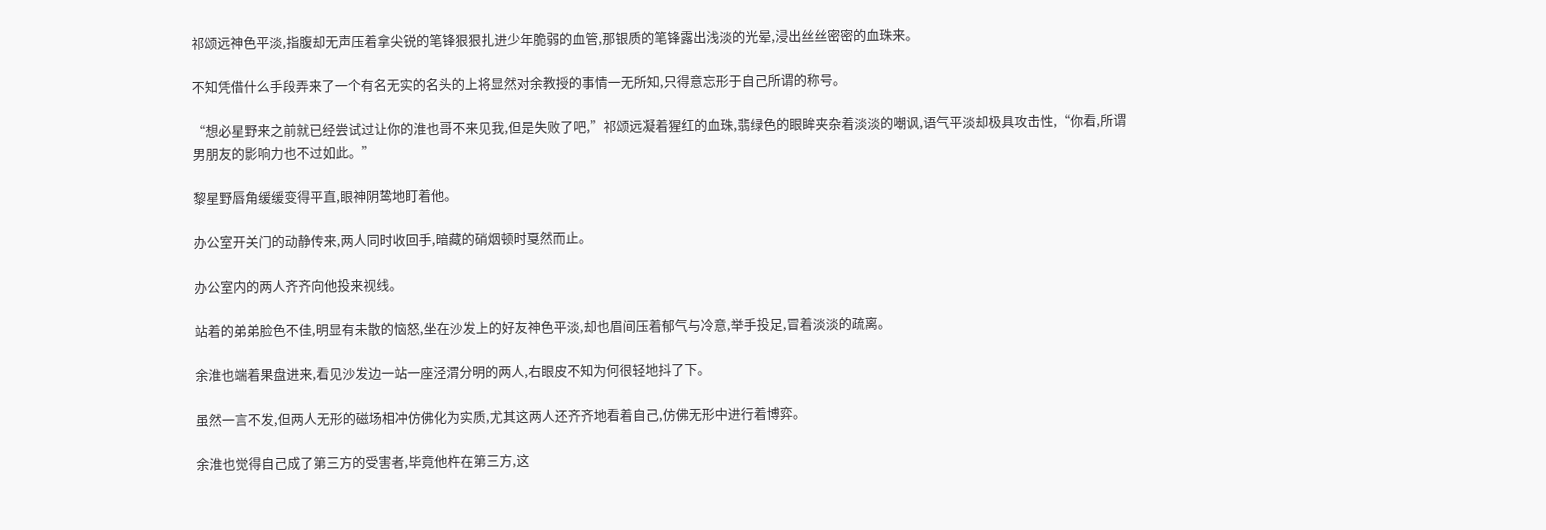祁颂远神色平淡,指腹却无声压着拿尖锐的笔锋狠狠扎进少年脆弱的血管,那银质的笔锋露出浅淡的光晕,浸出丝丝密密的血珠来。

不知凭借什么手段弄来了一个有名无实的名头的上将显然对余教授的事情一无所知,只得意忘形于自己所谓的称号。

“想必星野来之前就已经尝试过让你的淮也哥不来见我,但是失败了吧,”祁颂远凝着猩红的血珠,翡绿色的眼眸夹杂着淡淡的嘲讽,语气平淡却极具攻击性,“你看,所谓男朋友的影响力也不过如此。”

黎星野唇角缓缓变得平直,眼神阴鸷地盯着他。

办公室开关门的动静传来,两人同时收回手,暗藏的硝烟顿时戛然而止。

办公室内的两人齐齐向他投来视线。

站着的弟弟脸色不佳,明显有未散的恼怒,坐在沙发上的好友神色平淡,却也眉间压着郁气与冷意,举手投足,冒着淡淡的疏离。

余淮也端着果盘进来,看见沙发边一站一座泾渭分明的两人,右眼皮不知为何很轻地抖了下。

虽然一言不发,但两人无形的磁场相冲仿佛化为实质,尤其这两人还齐齐地看着自己,仿佛无形中进行着博弈。

余淮也觉得自己成了第三方的受害者,毕竟他杵在第三方,这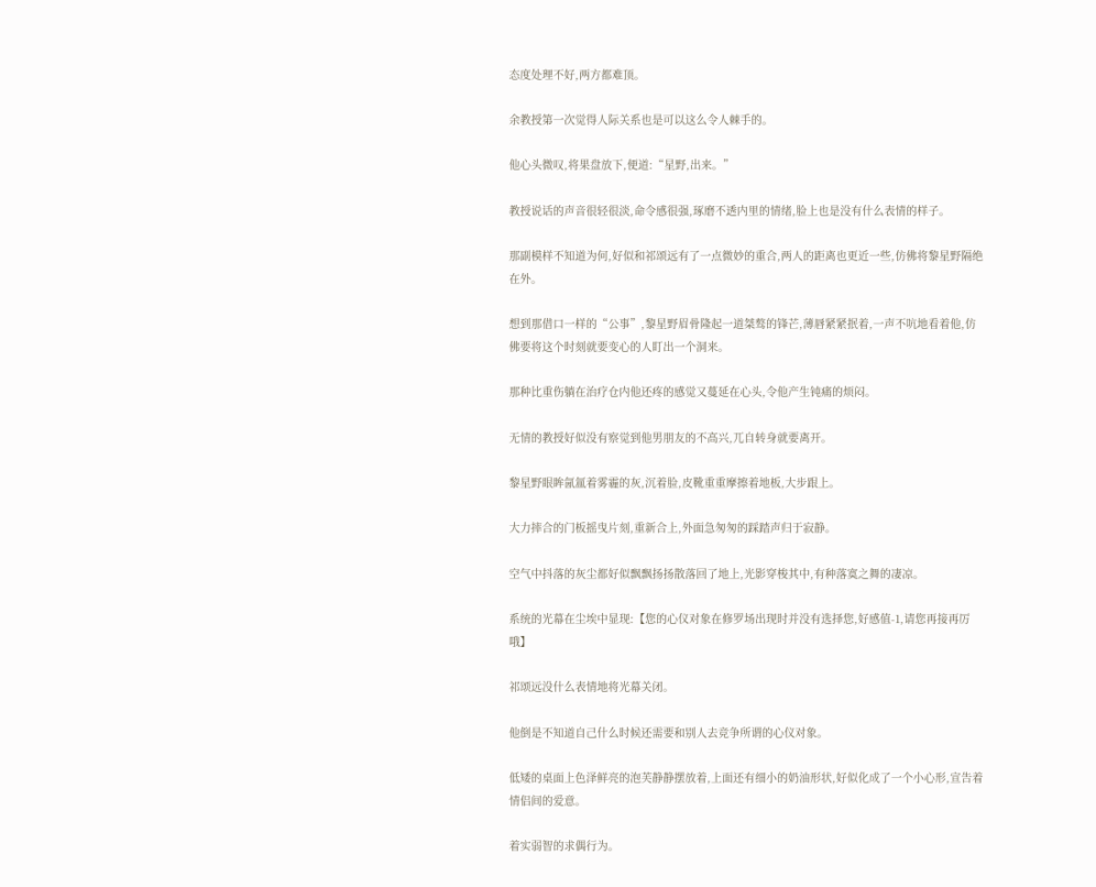态度处理不好,两方都难顶。

余教授第一次觉得人际关系也是可以这么令人棘手的。

他心头微叹,将果盘放下,便道:“星野,出来。”

教授说话的声音很轻很淡,命令感很强,琢磨不透内里的情绪,脸上也是没有什么表情的样子。

那副模样不知道为何,好似和祁颂远有了一点微妙的重合,两人的距离也更近一些,仿佛将黎星野隔绝在外。

想到那借口一样的“公事”,黎星野眉骨隆起一道桀骜的锋芒,薄唇紧紧抿着,一声不吭地看着他,仿佛要将这个时刻就要变心的人盯出一个洞来。

那种比重伤躺在治疗仓内他还疼的感觉又蔓延在心头,令他产生钝痛的烦闷。

无情的教授好似没有察觉到他男朋友的不高兴,兀自转身就要离开。

黎星野眼眸氤氲着雾霾的灰,沉着脸,皮靴重重摩擦着地板,大步跟上。

大力摔合的门板摇曳片刻,重新合上,外面急匆匆的踩踏声归于寂静。

空气中抖落的灰尘都好似飘飘扬扬散落回了地上,光影穿梭其中,有种落寞之舞的凄凉。

系统的光幕在尘埃中显现:【您的心仪对象在修罗场出现时并没有选择您,好感值-1,请您再接再厉哦】

祁颂远没什么表情地将光幕关闭。

他倒是不知道自己什么时候还需要和别人去竞争所谓的心仪对象。

低矮的桌面上色泽鲜亮的泡芙静静摆放着,上面还有细小的奶油形状,好似化成了一个小心形,宣告着情侣间的爱意。

着实弱智的求偶行为。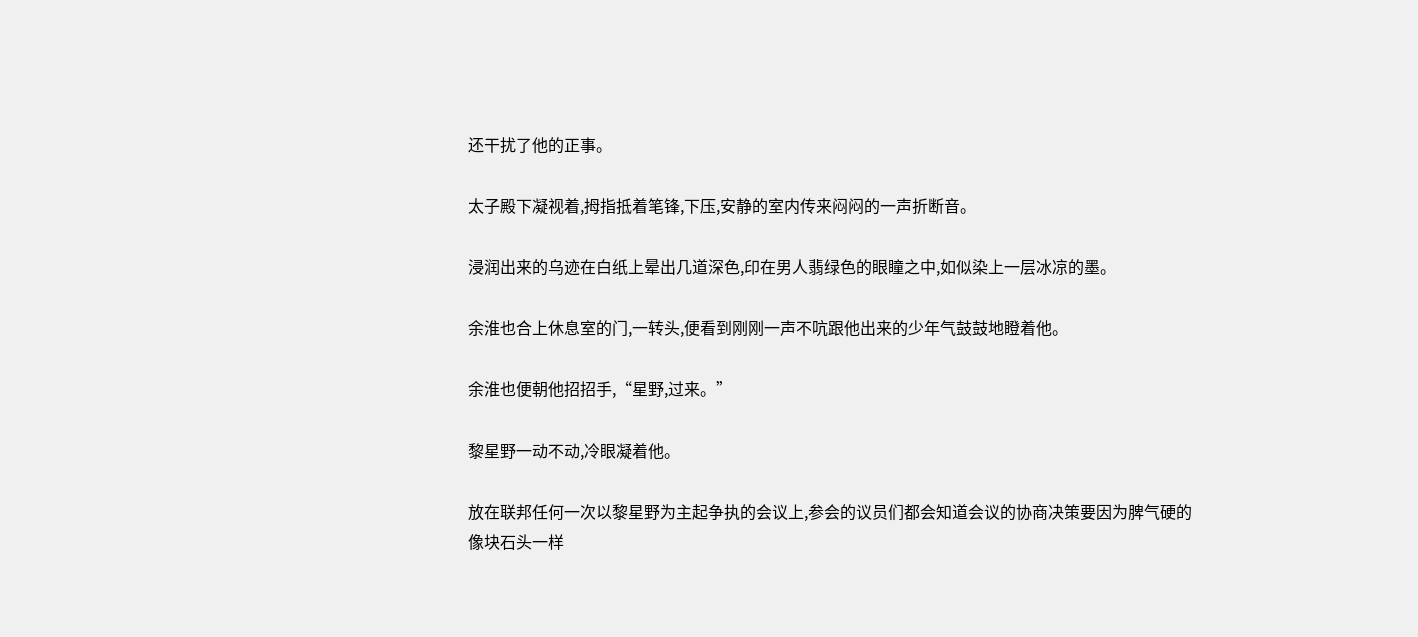还干扰了他的正事。

太子殿下凝视着,拇指抵着笔锋,下压,安静的室内传来闷闷的一声折断音。

浸润出来的乌迹在白纸上晕出几道深色,印在男人翡绿色的眼瞳之中,如似染上一层冰凉的墨。

余淮也合上休息室的门,一转头,便看到刚刚一声不吭跟他出来的少年气鼓鼓地瞪着他。

余淮也便朝他招招手,“星野,过来。”

黎星野一动不动,冷眼凝着他。

放在联邦任何一次以黎星野为主起争执的会议上,参会的议员们都会知道会议的协商决策要因为脾气硬的像块石头一样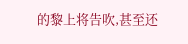的黎上将告吹,甚至还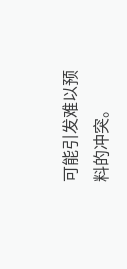可能引发难以预料的冲突。